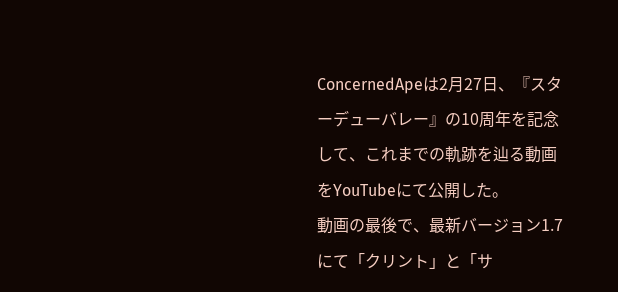ConcernedApeは2月27日、『スターデューバレー』の10周年を記念して、これまでの軌跡を辿る動画をYouTubeにて公開した。
動画の最後で、最新バージョン1.7にて「クリント」と「サ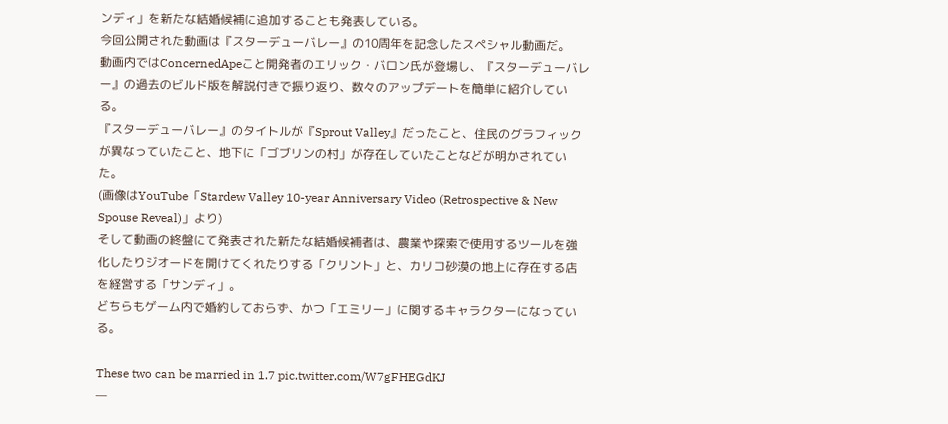ンディ」を新たな結婚候補に追加することも発表している。
今回公開された動画は『スターデューバレー』の10周年を記念したスペシャル動画だ。
動画内ではConcernedApeこと開発者のエリック・バロン氏が登場し、『スターデューバレー』の過去のビルド版を解説付きで振り返り、数々のアップデートを簡単に紹介している。
『スターデューバレー』のタイトルが『Sprout Valley』だったこと、住民のグラフィックが異なっていたこと、地下に「ゴブリンの村」が存在していたことなどが明かされていた。
(画像はYouTube「Stardew Valley 10-year Anniversary Video (Retrospective & New Spouse Reveal)」より)
そして動画の終盤にて発表された新たな結婚候補者は、農業や探索で使用するツールを強化したりジオードを開けてくれたりする「クリント」と、カリコ砂漠の地上に存在する店を経営する「サンディ」。
どちらもゲーム内で婚約しておらず、かつ「エミリー」に関するキャラクターになっている。

These two can be married in 1.7 pic.twitter.com/W7gFHEGdKJ
—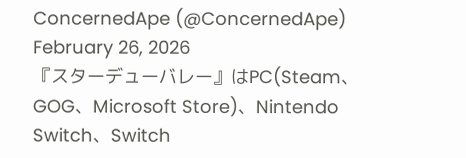ConcernedApe (@ConcernedApe) February 26, 2026
『スターデューバレー』はPC(Steam、GOG、Microsoft Store)、Nintendo Switch、Switch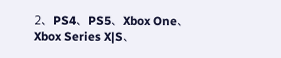2、PS4、PS5、Xbox One、Xbox Series X|S、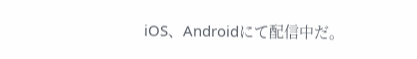iOS、Androidにて配信中だ。